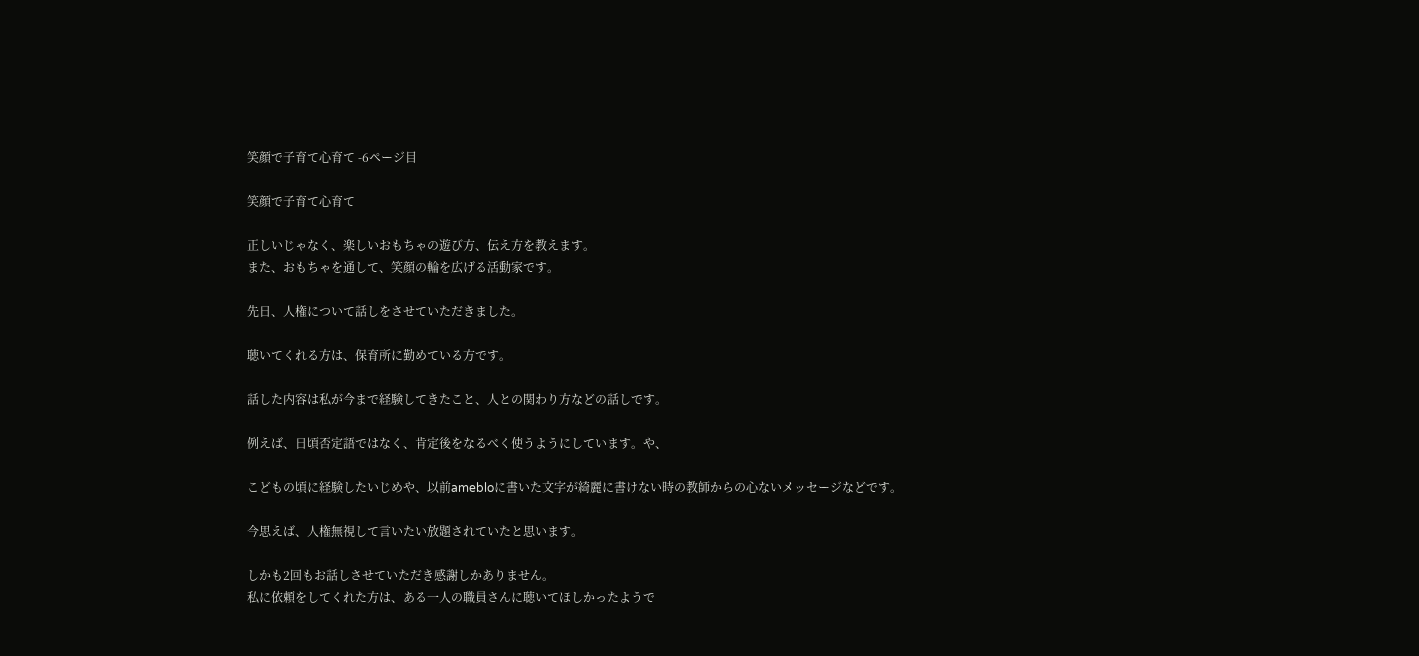笑顔で子育て心育て -6ページ目

笑顔で子育て心育て

正しいじゃなく、楽しいおもちゃの遊び方、伝え方を教えます。
また、おもちゃを通して、笑顔の輪を広げる活動家です。

先日、人権について話しをさせていただきました。

聴いてくれる方は、保育所に勤めている方です。

話した内容は私が今まで経験してきたこと、人との関わり方などの話しです。

例えば、日頃否定語ではなく、肯定後をなるべく使うようにしています。や、

こどもの頃に経験したいじめや、以前amebloに書いた文字が綺麗に書けない時の教師からの心ないメッセージなどです。

今思えば、人権無視して言いたい放題されていたと思います。

しかも2回もお話しさせていただき感謝しかありません。
私に依頼をしてくれた方は、ある一人の職員さんに聴いてほしかったようで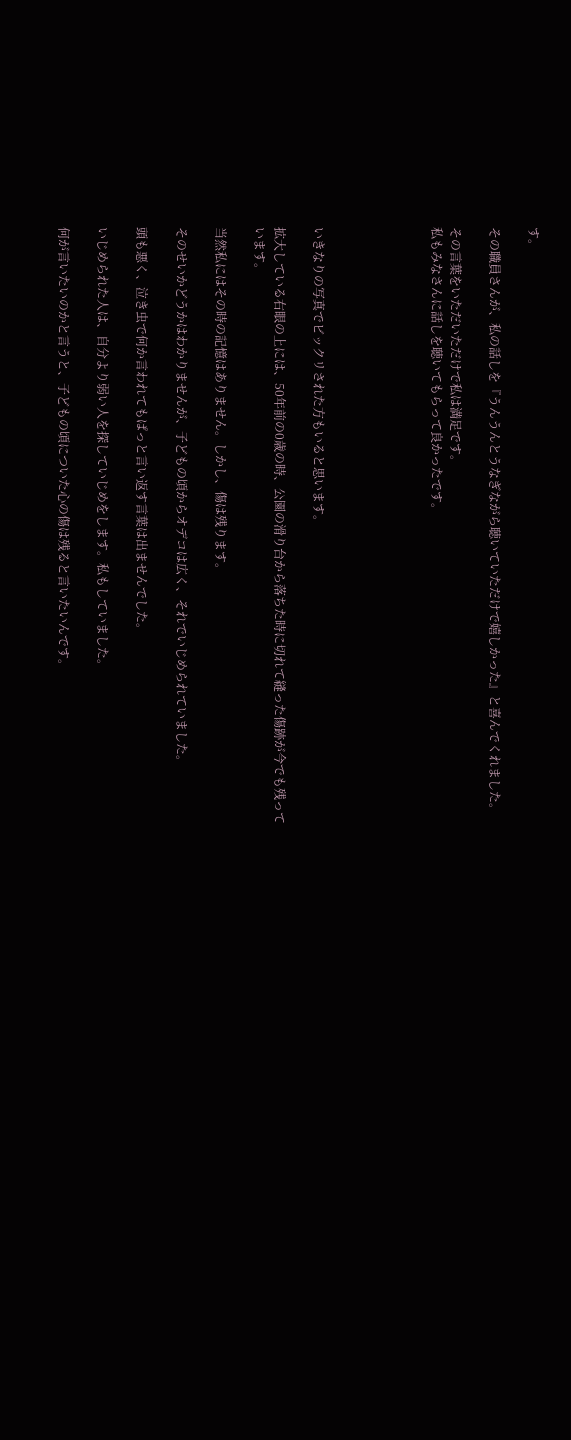す。

その職員さんが、私の話しを『うんうんとうなぎながら聴いていただけで嬉しかった』と喜んでくれました。

その言葉をいただいただけで私は満足です。
私もみなさんに話しを聴いてもらって良かったです。





いきなりの写真でビックリされた方もいると思います。

拡大している右眼の上には、50年前の0歳の時、公園の滑り台から落ちた時に切れて縫った傷跡が今でも残っています。

当然私にはその時の記憶はありません。しかし、傷は残ります。

そのせいかどうかはわかりませんが、子どもの頃からオデコは広く、それでいじめられていました。

頭も悪く、泣き虫で何か言われてもぱっと言い返す言葉は出ませんでした。

いじめられた人は、自分より弱い人を探していじめをします。私もしていました。

何が言いたいのかと言うと、子どもの頃についた心の傷は残ると言いたいんです。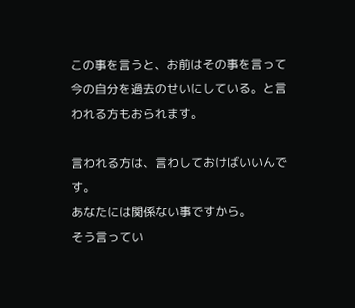この事を言うと、お前はその事を言って今の自分を過去のせいにしている。と言われる方もおられます。

言われる方は、言わしておけばいいんです。
あなたには関係ない事ですから。
そう言ってい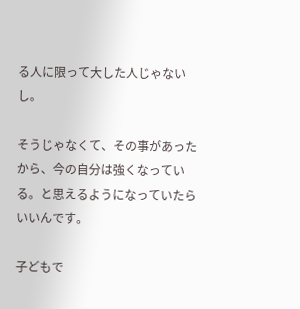る人に限って大した人じゃないし。

そうじゃなくて、その事があったから、今の自分は強くなっている。と思えるようになっていたらいいんです。

子どもで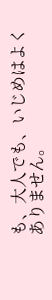も、大人でも、いじめはよくありません。